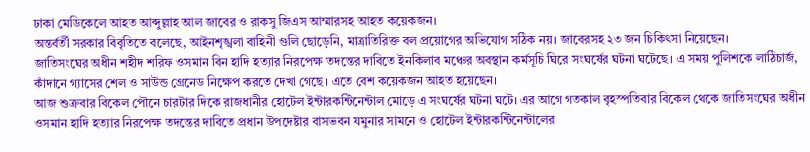ঢাকা মেডিকেলে আহত আব্দুল্লাহ আল জাবের ও রাকসু জিএস আম্মারসহ আহত কয়েকজন।
অন্তর্বর্তী সরকার বিবৃতিতে বলেছে, আইনশৃঙ্খলা বাহিনী গুলি ছোড়েনি, মাত্রাতিরিক্ত বল প্রয়োগের অভিযোগ সঠিক নয়। জাবেরসহ ২৩ জন চিকিৎসা নিয়েছেন।
জাতিসংঘের অধীন শহীদ শরিফ ওসমান বিন হাদি হত্যার নিরপেক্ষ তদন্তের দাবিতে ইনকিলাব মঞ্চের অবস্থান কর্মসূচি ঘিরে সংঘর্ষের ঘটনা ঘটেছে। এ সময় পুলিশকে লাঠিচার্জ, কাঁদানে গ্যাসের শেল ও সাউন্ড গ্রেনেড নিক্ষেপ করতে দেখা গেছে। এতে বেশ কয়েকজন আহত হয়েছেন।
আজ শুক্রবার বিকেল পৌনে চারটার দিকে রাজধানীর হোটেল ইন্টারকন্টিনেন্টাল মোড়ে এ সংঘর্ষের ঘটনা ঘটে। এর আগে গতকাল বৃহস্পতিবার বিকেল থেকে জাতিসংঘের অধীন ওসমান হাদি হত্যার নিরপেক্ষ তদন্তের দাবিতে প্রধান উপদেষ্টার বাসভবন যমুনার সামনে ও হোটেল ইন্টারকন্টিনেন্টালের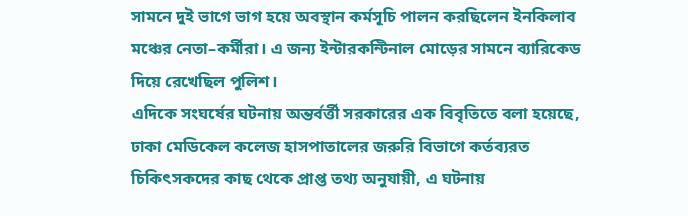সামনে দুই ভাগে ভাগ হয়ে অবস্থান কর্মসূচি পালন করছিলেন ইনকিলাব মঞ্চের নেতা–কর্মীরা। এ জন্য ইন্টারকন্টিনাল মোড়ের সামনে ব্যারিকেড দিয়ে রেখেছিল পুলিশ।
এদিকে সংঘর্ষের ঘটনায় অন্তর্বর্ত্তী সরকারের এক বিবৃতিতে বলা হয়েছে, ঢাকা মেডিকেল কলেজ হাসপাতালের জরুরি বিভাগে কর্তব্যরত চিকিৎসকদের কাছ থেকে প্রাপ্ত তথ্য অনুযায়ী, এ ঘটনায়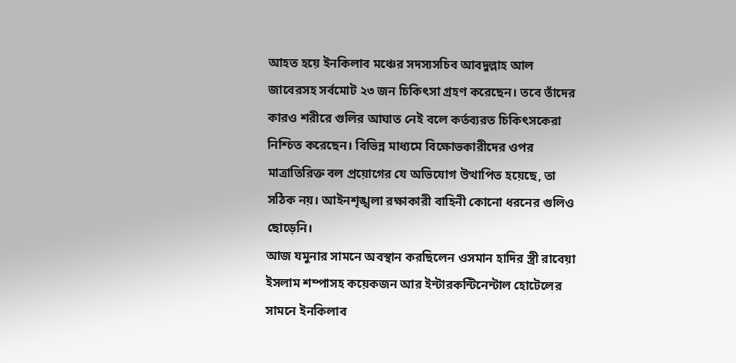আহত হয়ে ইনকিলাব মঞ্চের সদস্যসচিব আবদুল্লাহ আল জাবেরসহ সর্বমোট ২৩ জন চিকিৎসা গ্রহণ করেছেন। তবে তাঁদের কারও শরীরে গুলির আঘাত নেই বলে কর্তব্যরত চিকিৎসকেরা নিশ্চিত করেছেন। বিভিন্ন মাধ্যমে বিক্ষোভকারীদের ওপর মাত্রাতিরিক্ত বল প্রয়োগের যে অভিযোগ উত্থাপিত হয়েছে, তা সঠিক নয়। আইনশৃঙ্খলা রক্ষাকারী বাহিনী কোনো ধরনের গুলিও ছোড়েনি।
আজ যমুনার সামনে অবস্থান করছিলেন ওসমান হাদির স্ত্রী রাবেয়া ইসলাম শম্পাসহ কয়েকজন আর ইন্টারকন্টিনেন্টাল হোটেলের সামনে ইনকিলাব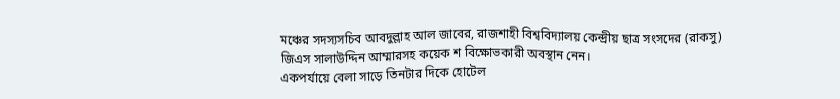মঞ্চের সদস্যসচিব আবদুল্লাহ আল জাবের, রাজশাহী বিশ্ববিদ্যালয় কেন্দ্রীয় ছাত্র সংসদের (রাকসু) জিএস সালাউদ্দিন আম্মারসহ কয়েক শ বিক্ষোভকারী অবস্থান নেন।
একপর্যায়ে বেলা সাড়ে তিনটার দিকে হোটেল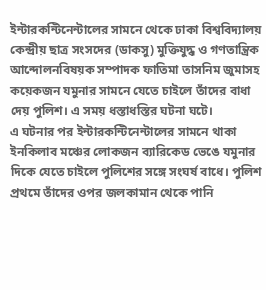ইন্টারকন্টিনেন্টালের সামনে থেকে ঢাকা বিশ্ববিদ্যালয় কেন্দ্রীয় ছাত্র সংসদের (ডাকসু) মুক্তিযুদ্ধ ও গণতান্ত্রিক আন্দোলনবিষয়ক সম্পাদক ফাতিমা তাসনিম জুমাসহ কয়েকজন যমুনার সামনে যেতে চাইলে তাঁদের বাধা দেয় পুলিশ। এ সময় ধস্তাধস্তির ঘটনা ঘটে।
এ ঘটনার পর ইন্টারকন্টিনেন্টালের সামনে থাকা ইনকিলাব মঞ্চের লোকজন ব্যারিকেড ভেঙে যমুনার দিকে যেতে চাইলে পুলিশের সঙ্গে সংঘর্ষ বাধে। পুলিশ প্রথমে তাঁদের ওপর জলকামান থেকে পানি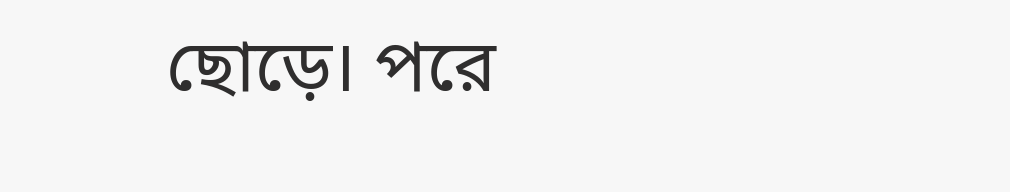ছোড়ে। পরে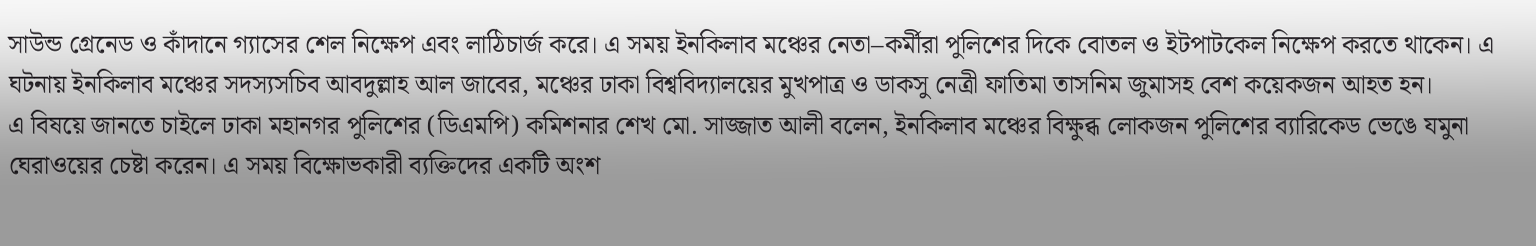সাউন্ড গ্রেনেড ও কাঁদানে গ্যাসের শেল নিক্ষেপ এবং লাঠিচার্জ করে। এ সময় ইনকিলাব মঞ্চের নেতা–কর্মীরা পুলিশের দিকে বোতল ও ইটপাটকেল নিক্ষেপ করতে থাকেন। এ ঘটনায় ইনকিলাব মঞ্চের সদস্যসচিব আবদুল্লাহ আল জাবের, মঞ্চের ঢাকা বিশ্ববিদ্যালয়ের মুখপাত্র ও ডাকসু নেত্রী ফাতিমা তাসনিম জুমাসহ বেশ কয়েকজন আহত হন।
এ বিষয়ে জানতে চাইলে ঢাকা মহানগর পুলিশের (ডিএমপি) কমিশনার শেখ মো. সাজ্জাত আলী বলেন, ইনকিলাব মঞ্চের বিক্ষুব্ধ লোকজন পুলিশের ব্যারিকেড ভেঙে যমুনা ঘেরাওয়ের চেষ্টা করেন। এ সময় বিক্ষোভকারী ব্যক্তিদের একটি অংশ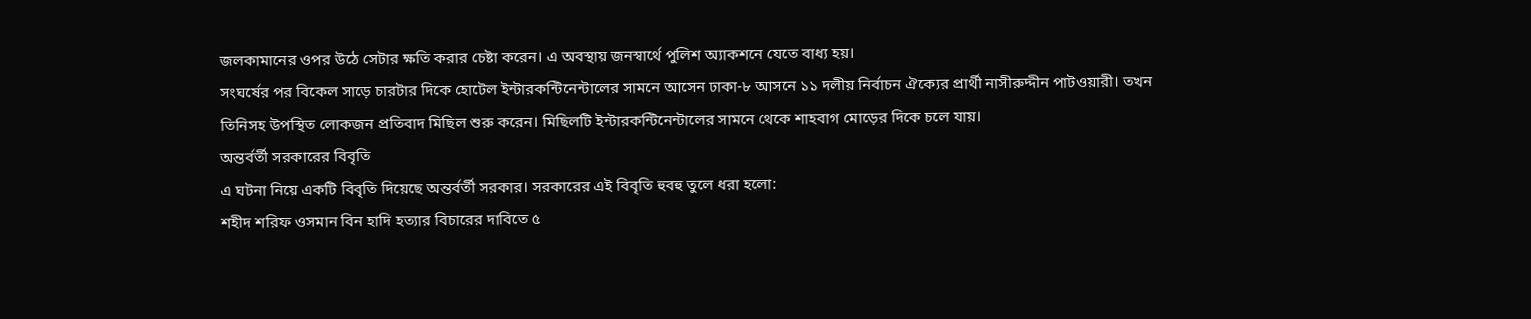জলকামানের ওপর উঠে সেটার ক্ষতি করার চেষ্টা করেন। এ অবস্থায় জনস্বার্থে পুলিশ অ্যাকশনে যেতে বাধ্য হয়।
সংঘর্ষের পর বিকেল সাড়ে চারটার দিকে হোটেল ইন্টারকন্টিনেন্টালের সামনে আসেন ঢাকা-৮ আসনে ১১ দলীয় নির্বাচন ঐক্যের প্রার্থী নাসীরুদ্দীন পাটওয়ারী। তখন তিনিসহ উপস্থিত লোকজন প্রতিবাদ মিছিল শুরু করেন। মিছিলটি ইন্টারকন্টিনেন্টালের সামনে থেকে শাহবাগ মোড়ের দিকে চলে যায়।
অন্তর্বর্তী সরকারের বিবৃতি
এ ঘটনা নিয়ে একটি বিবৃতি দিয়েছে অন্তর্বর্তী সরকার। সরকারের এই বিবৃতি হুবহু তুলে ধরা হলো:
শহীদ শরিফ ওসমান বিন হাদি হত্যার বিচারের দাবিতে ৫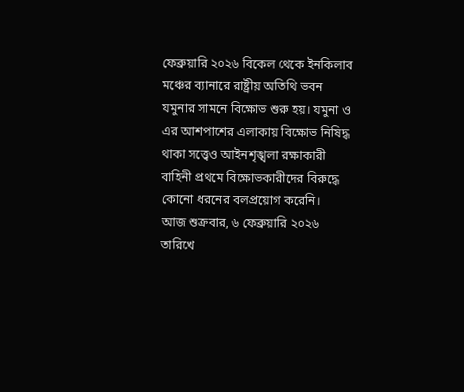ফেব্রুয়ারি ২০২৬ বিকেল থেকে ইনকিলাব মঞ্চের ব্যানারে রাষ্ট্রীয় অতিথি ভবন যমুনার সামনে বিক্ষোভ শুরু হয়। যমুনা ও এর আশপাশের এলাকায় বিক্ষোভ নিষিদ্ধ থাকা সত্ত্বেও আইনশৃঙ্খলা রক্ষাকারী বাহিনী প্রথমে বিক্ষোভকারীদের বিরুদ্ধে কোনো ধরনের বলপ্রয়োগ করেনি।
আজ শুক্রবার, ৬ ফেব্রুয়ারি ২০২৬ তারিখে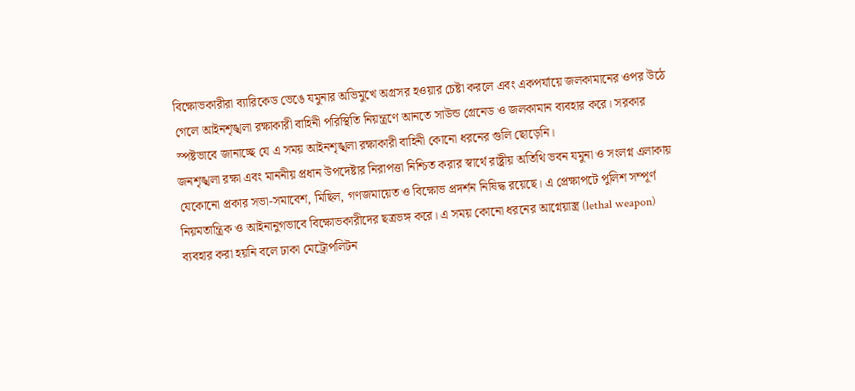বিক্ষোভকারীরা ব্যারিকেড ভেঙে যমুনার অভিমুখে অগ্রসর হওয়ার চেষ্টা করলে এবং একপর্যায়ে জলকামানের ওপর উঠে গেলে আইনশৃঙ্খলা রক্ষাকারী বাহিনী পরিস্থিতি নিয়ন্ত্রণে আনতে সাউন্ড গ্রেনেড ও জলকামান ব্যবহার করে। সরকার স্পষ্টভাবে জানাচ্ছে যে এ সময় আইনশৃঙ্খলা রক্ষাকারী বাহিনী কোনো ধরনের গুলি ছোড়েনি।
জনশৃঙ্খলা রক্ষা এবং মাননীয় প্রধান উপদেষ্টার নিরাপত্তা নিশ্চিত করার স্বার্থে রাষ্ট্রীয় অতিথি ভবন যমুনা ও সংলগ্ন এলাকায় যেকোনো প্রকার সভা-সমাবেশ, মিছিল, গণজমায়েত ও বিক্ষোভ প্রদর্শন নিষিদ্ধ রয়েছে। এ প্রেক্ষাপটে পুলিশ সম্পূর্ণ নিয়মতান্ত্রিক ও আইনানুগভাবে বিক্ষোভকারীদের ছত্রভঙ্গ করে। এ সময় কোনো ধরনের আগ্নেয়াস্ত্র (lethal weapon) ব্যবহার করা হয়নি বলে ঢাকা মেট্রোপলিটন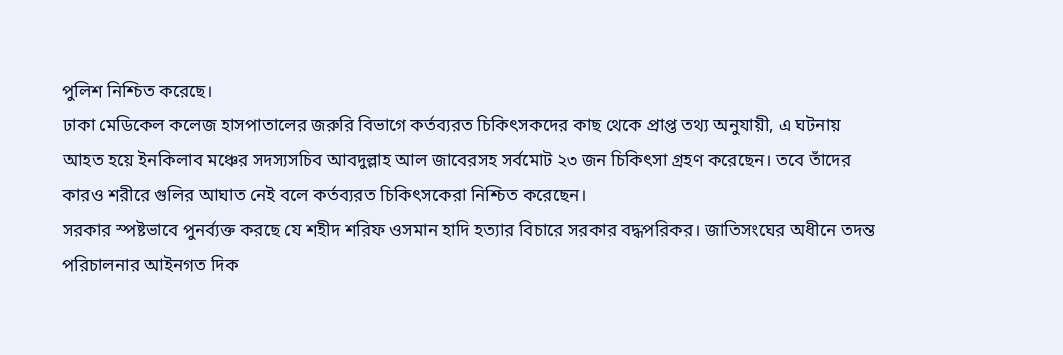পুলিশ নিশ্চিত করেছে।
ঢাকা মেডিকেল কলেজ হাসপাতালের জরুরি বিভাগে কর্তব্যরত চিকিৎসকদের কাছ থেকে প্রাপ্ত তথ্য অনুযায়ী, এ ঘটনায় আহত হয়ে ইনকিলাব মঞ্চের সদস্যসচিব আবদুল্লাহ আল জাবেরসহ সর্বমোট ২৩ জন চিকিৎসা গ্রহণ করেছেন। তবে তাঁদের কারও শরীরে গুলির আঘাত নেই বলে কর্তব্যরত চিকিৎসকেরা নিশ্চিত করেছেন।
সরকার স্পষ্টভাবে পুনর্ব্যক্ত করছে যে শহীদ শরিফ ওসমান হাদি হত্যার বিচারে সরকার বদ্ধপরিকর। জাতিসংঘের অধীনে তদন্ত পরিচালনার আইনগত দিক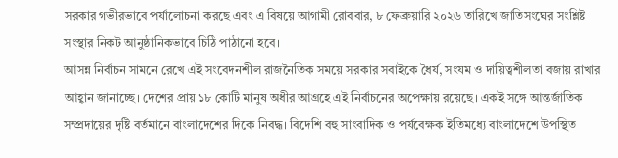সরকার গভীরভাবে পর্যালোচনা করছে এবং এ বিষয়ে আগামী রোববার, ৮ ফেব্রুয়ারি ২০২৬ তারিখে জাতিসংঘের সংশ্লিষ্ট সংস্থার নিকট আনুষ্ঠানিকভাবে চিঠি পাঠানো হবে।
আসন্ন নির্বাচন সামনে রেখে এই সংবেদনশীল রাজনৈতিক সময়ে সরকার সবাইকে ধৈর্য, সংযম ও দায়িত্বশীলতা বজায় রাখার আহ্বান জানাচ্ছে। দেশের প্রায় ১৮ কোটি মানুষ অধীর আগ্রহে এই নির্বাচনের অপেক্ষায় রয়েছে। একই সঙ্গে আন্তর্জাতিক সম্প্রদায়ের দৃষ্টি বর্তমানে বাংলাদেশের দিকে নিবদ্ধ। বিদেশি বহু সাংবাদিক ও পর্যবেক্ষক ইতিমধ্যে বাংলাদেশে উপস্থিত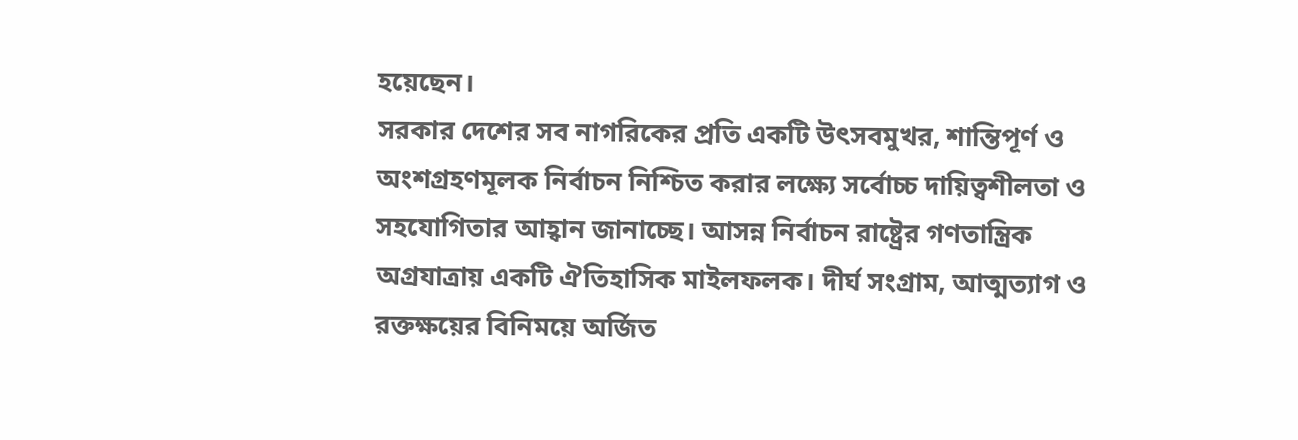হয়েছেন।
সরকার দেশের সব নাগরিকের প্রতি একটি উৎসবমুখর, শান্তিপূর্ণ ও অংশগ্রহণমূলক নির্বাচন নিশ্চিত করার লক্ষ্যে সর্বোচ্চ দায়িত্বশীলতা ও সহযোগিতার আহ্বান জানাচ্ছে। আসন্ন নির্বাচন রাষ্ট্রের গণতান্ত্রিক অগ্রযাত্রায় একটি ঐতিহাসিক মাইলফলক। দীর্ঘ সংগ্রাম, আত্মত্যাগ ও রক্তক্ষয়ের বিনিময়ে অর্জিত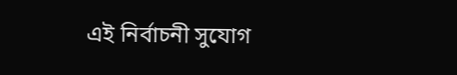এই নির্বাচনী সুযোগ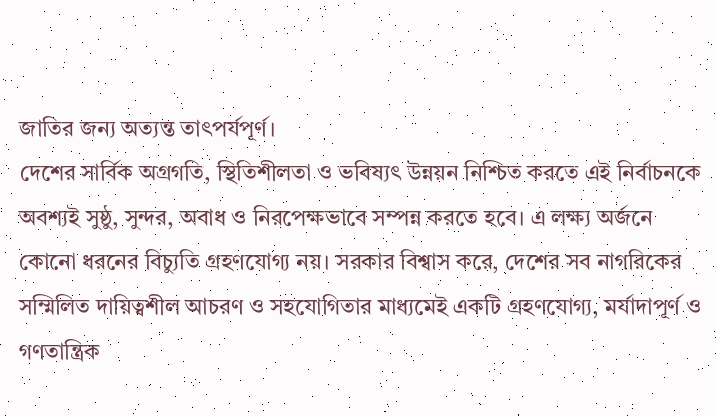জাতির জন্য অত্যন্ত তাৎপর্যপূর্ণ।
দেশের সার্বিক অগ্রগতি, স্থিতিশীলতা ও ভবিষ্যৎ উন্নয়ন নিশ্চিত করতে এই নির্বাচনকে অবশ্যই সুষ্ঠু, সুন্দর, অবাধ ও নিরপেক্ষভাবে সম্পন্ন করতে হবে। এ লক্ষ্য অর্জনে কোনো ধরনের বিচ্যুতি গ্রহণযোগ্য নয়। সরকার বিশ্বাস করে, দেশের সব নাগরিকের সম্মিলিত দায়িত্বশীল আচরণ ও সহযোগিতার মাধ্যমেই একটি গ্রহণযোগ্য, মর্যাদাপূর্ণ ও গণতান্ত্রিক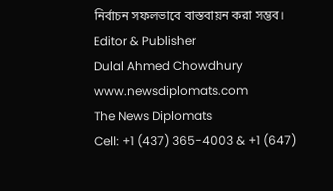নির্বাচন সফলভাবে বাস্তবায়ন করা সম্ভব।
Editor & Publisher
Dulal Ahmed Chowdhury
www.newsdiplomats.com
The News Diplomats
Cell: +1 (437) 365-4003 & +1 (647)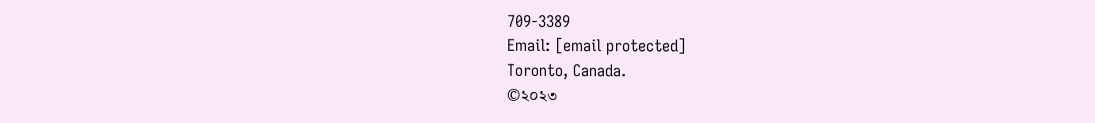709-3389
Email: [email protected]
Toronto, Canada.
©২০২৩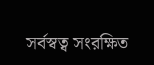সর্বস্বত্ব সংরক্ষিত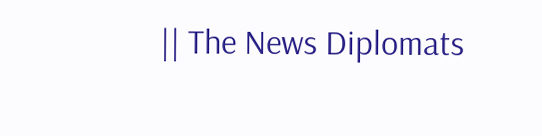|| The News Diplomats